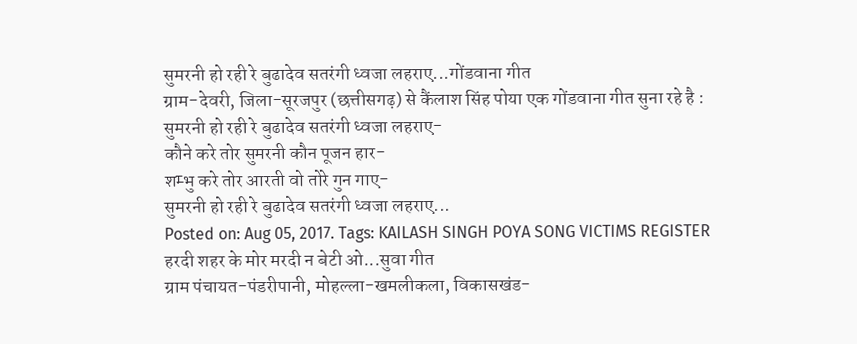सुमरनी हो रही रे बुढादेव सतरंगी ध्वजा लहराए...गोंडवाना गीत
ग्राम-देवरी, जिला-सूरजपुर (छत्तीसगढ़) से कैंलाश सिंह पोया एक गोंडवाना गीत सुना रहे है :
सुमरनी हो रही रे बुढादेव सतरंगी ध्वजा लहराए-
कौने करे तोर सुमरनी कौन पूजन हार-
शम्भु करे तोर आरती वो तोरे गुन गाए-
सुमरनी हो रही रे बुढादेव सतरंगी ध्वजा लहराए...
Posted on: Aug 05, 2017. Tags: KAILASH SINGH POYA SONG VICTIMS REGISTER
हरदी शहर के मोर मरदी न बेटी ओ...सुवा गीत
ग्राम पंचायत-पंडरीपानी, मोहल्ला-खमलीकला, विकासखंड-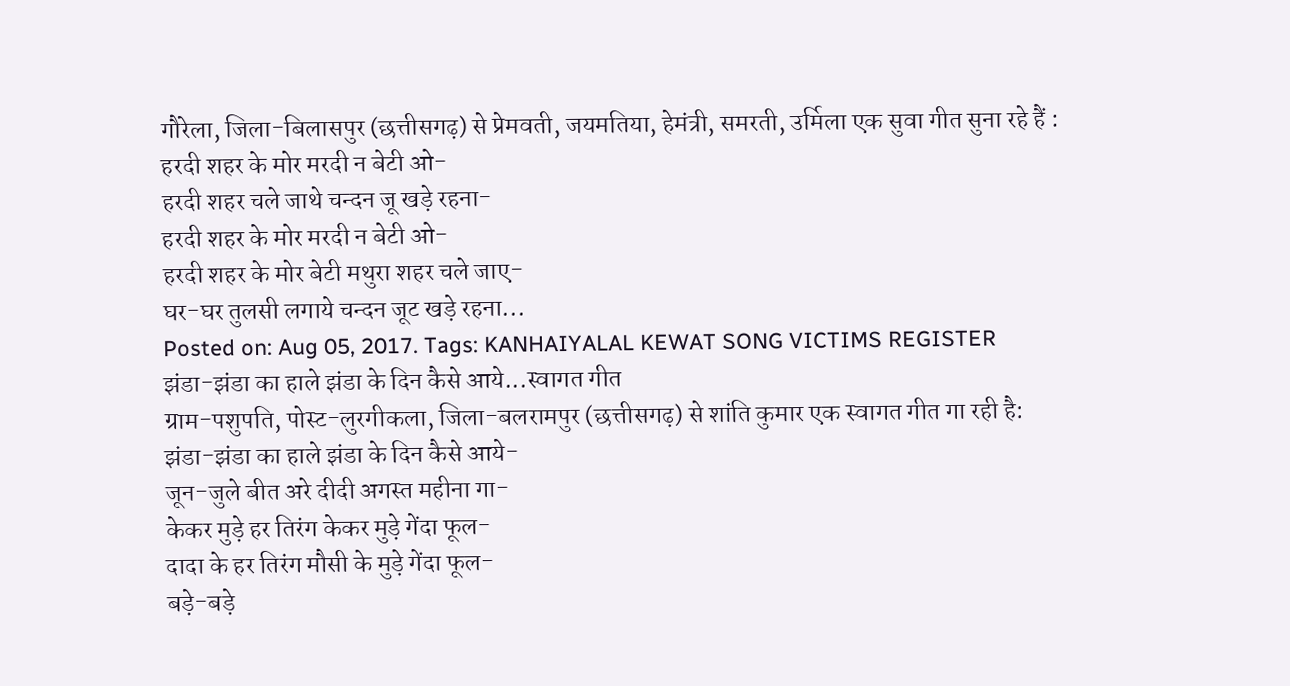गौरेला, जिला-बिलासपुर (छत्तीसगढ़) से प्रेमवती, जयमतिया, हेमंत्री, समरती, उर्मिला एक सुवा गीत सुना रहे हैं :
हरदी शहर के मोर मरदी न बेटी ओ-
हरदी शहर चले जाथे चन्दन जू खड़े रहना-
हरदी शहर के मोर मरदी न बेटी ओ-
हरदी शहर के मोर बेटी मथुरा शहर चले जाए-
घर-घर तुलसी लगाये चन्दन जूट खड़े रहना...
Posted on: Aug 05, 2017. Tags: KANHAIYALAL KEWAT SONG VICTIMS REGISTER
झंडा-झंडा का हाले झंडा के दिन कैसे आये...स्वागत गीत
ग्राम-पशुपति, पोस्ट-लुरगीकला, जिला-बलरामपुर (छत्तीसगढ़) से शांति कुमार एक स्वागत गीत गा रही है:
झंडा-झंडा का हाले झंडा के दिन कैसे आये-
जून-जुले बीत अरे दीदी अगस्त महीना गा-
केकर मुड़े हर तिरंग केकर मुड़े गेंदा फूल-
दादा के हर तिरंग मौसी के मुड़े गेंदा फूल-
बड़े-बड़े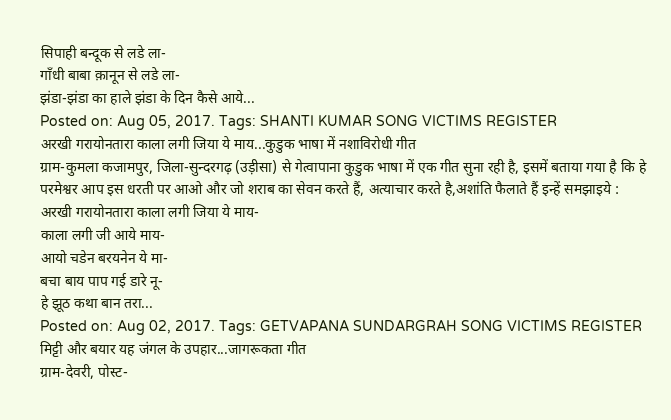सिपाही बन्दूक से लडे ला-
गाँधी बाबा क़ानून से लडे ला-
झंडा-झंडा का हाले झंडा के दिन कैसे आये...
Posted on: Aug 05, 2017. Tags: SHANTI KUMAR SONG VICTIMS REGISTER
अरखी गरायोनतारा काला लगी जिया ये माय...कुडुक भाषा में नशाविरोधी गीत
ग्राम-कुमला कजामपुर, जिला-सुन्दरगढ़ (उड़ीसा) से गेत्वापाना कुडुक भाषा में एक गीत सुना रही है, इसमें बताया गया है कि हे परमेश्वर आप इस धरती पर आओ और जो शराब का सेवन करते हैं, अत्याचार करते है,अशांति फैलाते हैं इन्हें समझाइये :
अरखी गरायोनतारा काला लगी जिया ये माय-
काला लगी जी आये माय-
आयो चडेन बरयनेन ये मा-
बचा बाय पाप गई डारे नू-
हे झूठ कथा बान तरा...
Posted on: Aug 02, 2017. Tags: GETVAPANA SUNDARGRAH SONG VICTIMS REGISTER
मिट्टी और बयार यह जंगल के उपहार...जागरूकता गीत
ग्राम-देवरी, पोस्ट-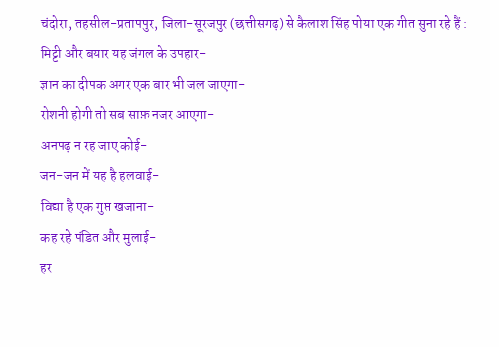चंदोरा, तहसील-प्रतापपुर, जिला-सूरजपुर (छत्तीसगढ़) से कैलाश सिंह पोया एक गीत सुना रहे हैं :
मिट्टी और बयार यह जंगल के उपहार-
ज्ञान का दीपक अगर एक बार भी जल जाएगा-
रोशनी होगी तो सब साफ़ नजर आएगा-
अनपढ़ न रह जाए कोई-
जन-जन में यह है हलवाई-
विद्या है एक गुप्त खजाना-
कह रहे पंडित और मुलाई-
हर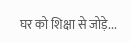घर को शिक्षा से जोड़े...